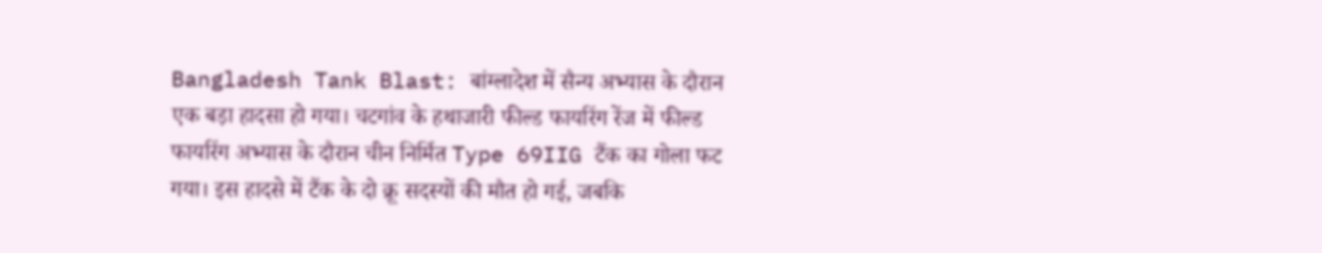Bangladesh Tank Blast: बांग्लादेश में सैन्य अभ्यास के दौरान एक बड़ा हादसा हो गया। चटगांव के हथाजारी फील्ड फायरिंग रेंज में फील्ड फायरिंग अभ्यास के दौरान चीन निर्मित Type 69IIG टैंक का गोला फट गया। इस हादसे में टैंक के दो क्रू सदस्यों की मौत हो गई, जबकि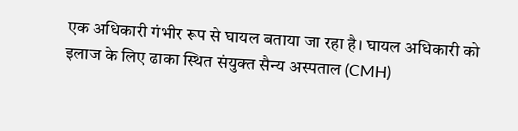एक अधिकारी गंभीर रूप से घायल बताया जा रहा है। घायल अधिकारी को इलाज के लिए ढाका स्थित संयुक्त सैन्य अस्पताल (CMH)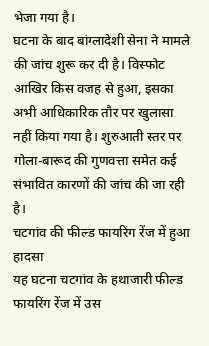भेजा गया है।
घटना के बाद बांग्लादेशी सेना ने मामले की जांच शुरू कर दी है। विस्फोट आखिर किस वजह से हुआ, इसका अभी आधिकारिक तौर पर खुलासा नहीं किया गया है। शुरुआती स्तर पर गोला-बारूद की गुणवत्ता समेत कई संभावित कारणों की जांच की जा रही है।
चटगांव की फील्ड फायरिंग रेंज में हुआ हादसा
यह घटना चटगांव के हथाजारी फील्ड फायरिंग रेंज में उस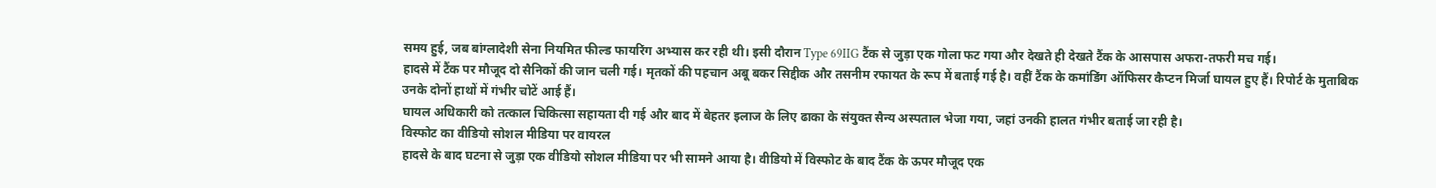समय हुई, जब बांग्लादेशी सेना नियमित फील्ड फायरिंग अभ्यास कर रही थी। इसी दौरान Type 69IIG टैंक से जुड़ा एक गोला फट गया और देखते ही देखते टैंक के आसपास अफरा-तफरी मच गई।
हादसे में टैंक पर मौजूद दो सैनिकों की जान चली गई। मृतकों की पहचान अबू बकर सिद्दीक और तसनीम रफायत के रूप में बताई गई है। वहीं टैंक के कमांडिंग ऑफिसर कैप्टन मिर्जा घायल हुए हैं। रिपोर्ट के मुताबिक उनके दोनों हाथों में गंभीर चोटें आई हैं।
घायल अधिकारी को तत्काल चिकित्सा सहायता दी गई और बाद में बेहतर इलाज के लिए ढाका के संयुक्त सैन्य अस्पताल भेजा गया, जहां उनकी हालत गंभीर बताई जा रही है।
विस्फोट का वीडियो सोशल मीडिया पर वायरल
हादसे के बाद घटना से जुड़ा एक वीडियो सोशल मीडिया पर भी सामने आया है। वीडियो में विस्फोट के बाद टैंक के ऊपर मौजूद एक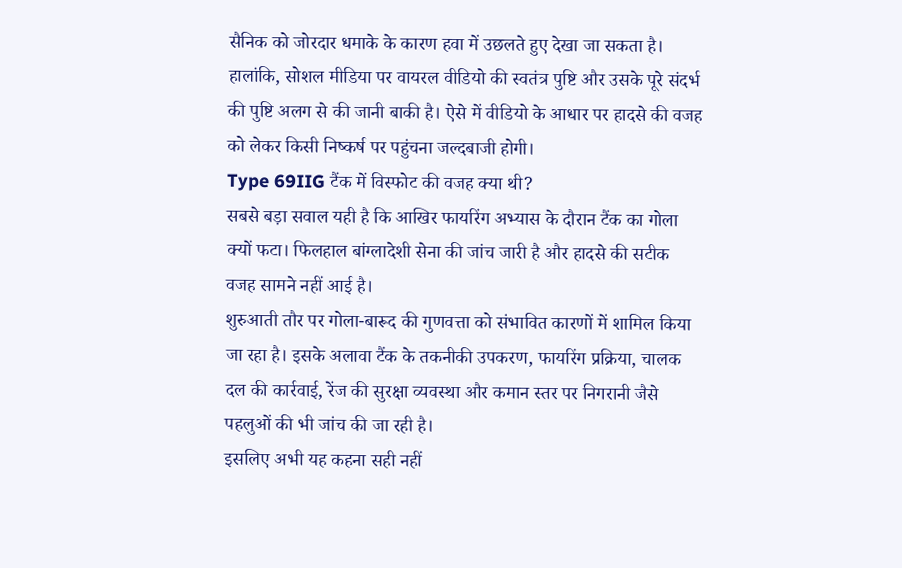सैनिक को जोरदार धमाके के कारण हवा में उछलते हुए देखा जा सकता है।
हालांकि, सोशल मीडिया पर वायरल वीडियो की स्वतंत्र पुष्टि और उसके पूरे संदर्भ की पुष्टि अलग से की जानी बाकी है। ऐसे में वीडियो के आधार पर हादसे की वजह को लेकर किसी निष्कर्ष पर पहुंचना जल्दबाजी होगी।
Type 69IIG टैंक में विस्फोट की वजह क्या थी?
सबसे बड़ा सवाल यही है कि आखिर फायरिंग अभ्यास के दौरान टैंक का गोला क्यों फटा। फिलहाल बांग्लादेशी सेना की जांच जारी है और हादसे की सटीक वजह सामने नहीं आई है।
शुरुआती तौर पर गोला-बारूद की गुणवत्ता को संभावित कारणों में शामिल किया जा रहा है। इसके अलावा टैंक के तकनीकी उपकरण, फायरिंग प्रक्रिया, चालक दल की कार्रवाई, रेंज की सुरक्षा व्यवस्था और कमान स्तर पर निगरानी जैसे पहलुओं की भी जांच की जा रही है।
इसलिए अभी यह कहना सही नहीं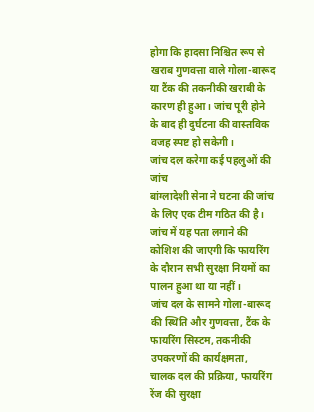होगा कि हादसा निश्चित रूप से खराब गुणवत्ता वाले गोला-बारूद या टैंक की तकनीकी खराबी के कारण ही हुआ। जांच पूरी होने के बाद ही दुर्घटना की वास्तविक वजह स्पष्ट हो सकेगी।
जांच दल करेगा कई पहलुओं की जांच
बांग्लादेशी सेना ने घटना की जांच के लिए एक टीम गठित की है। जांच में यह पता लगाने की कोशिश की जाएगी कि फायरिंग के दौरान सभी सुरक्षा नियमों का पालन हुआ था या नहीं।
जांच दल के सामने गोला-बारूद की स्थिति और गुणवत्ता, टैंक के फायरिंग सिस्टम, तकनीकी उपकरणों की कार्यक्षमता, चालक दल की प्रक्रिया, फायरिंग रेंज की सुरक्षा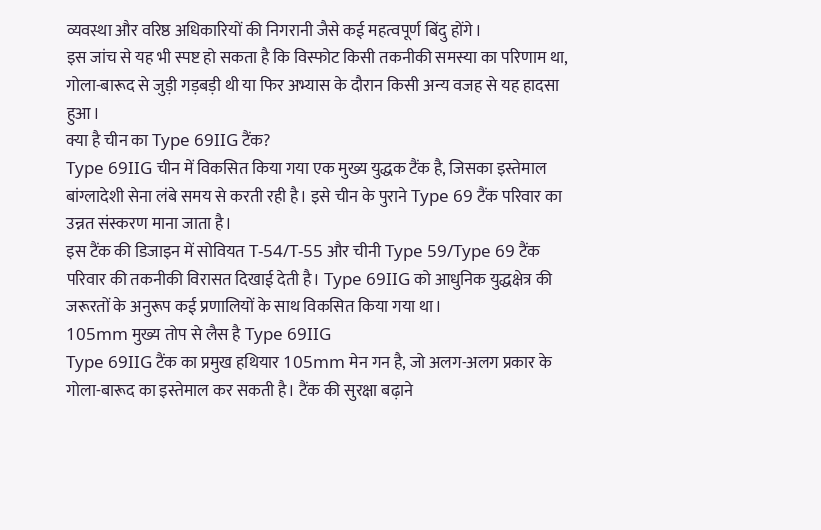व्यवस्था और वरिष्ठ अधिकारियों की निगरानी जैसे कई महत्वपूर्ण बिंदु होंगे।
इस जांच से यह भी स्पष्ट हो सकता है कि विस्फोट किसी तकनीकी समस्या का परिणाम था, गोला-बारूद से जुड़ी गड़बड़ी थी या फिर अभ्यास के दौरान किसी अन्य वजह से यह हादसा हुआ।
क्या है चीन का Type 69IIG टैंक?
Type 69IIG चीन में विकसित किया गया एक मुख्य युद्धक टैंक है, जिसका इस्तेमाल बांग्लादेशी सेना लंबे समय से करती रही है। इसे चीन के पुराने Type 69 टैंक परिवार का उन्नत संस्करण माना जाता है।
इस टैंक की डिजाइन में सोवियत T-54/T-55 और चीनी Type 59/Type 69 टैंक परिवार की तकनीकी विरासत दिखाई देती है। Type 69IIG को आधुनिक युद्धक्षेत्र की जरूरतों के अनुरूप कई प्रणालियों के साथ विकसित किया गया था।
105mm मुख्य तोप से लैस है Type 69IIG
Type 69IIG टैंक का प्रमुख हथियार 105mm मेन गन है, जो अलग-अलग प्रकार के गोला-बारूद का इस्तेमाल कर सकती है। टैंक की सुरक्षा बढ़ाने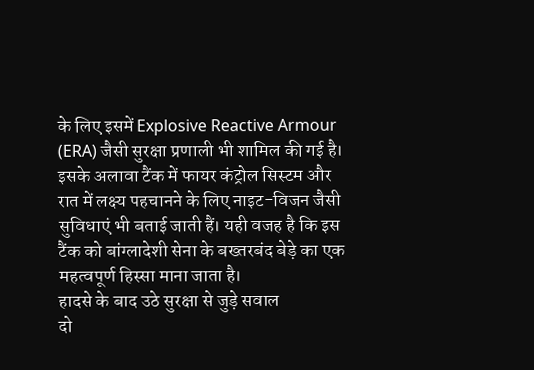के लिए इसमें Explosive Reactive Armour (ERA) जैसी सुरक्षा प्रणाली भी शामिल की गई है।
इसके अलावा टैंक में फायर कंट्रोल सिस्टम और रात में लक्ष्य पहचानने के लिए नाइट-विजन जैसी सुविधाएं भी बताई जाती हैं। यही वजह है कि इस टैंक को बांग्लादेशी सेना के बख्तरबंद बेड़े का एक महत्वपूर्ण हिस्सा माना जाता है।
हादसे के बाद उठे सुरक्षा से जुड़े सवाल
दो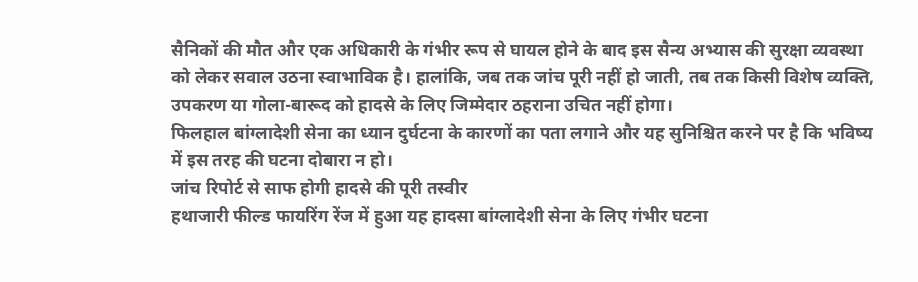सैनिकों की मौत और एक अधिकारी के गंभीर रूप से घायल होने के बाद इस सैन्य अभ्यास की सुरक्षा व्यवस्था को लेकर सवाल उठना स्वाभाविक है। हालांकि, जब तक जांच पूरी नहीं हो जाती, तब तक किसी विशेष व्यक्ति, उपकरण या गोला-बारूद को हादसे के लिए जिम्मेदार ठहराना उचित नहीं होगा।
फिलहाल बांग्लादेशी सेना का ध्यान दुर्घटना के कारणों का पता लगाने और यह सुनिश्चित करने पर है कि भविष्य में इस तरह की घटना दोबारा न हो।
जांच रिपोर्ट से साफ होगी हादसे की पूरी तस्वीर
हथाजारी फील्ड फायरिंग रेंज में हुआ यह हादसा बांग्लादेशी सेना के लिए गंभीर घटना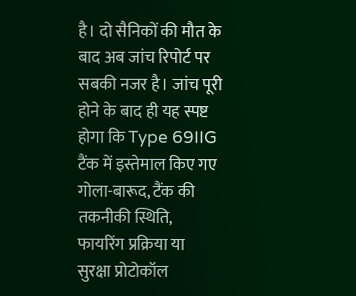है। दो सैनिकों की मौत के बाद अब जांच रिपोर्ट पर सबकी नजर है। जांच पूरी होने के बाद ही यह स्पष्ट होगा कि Type 69IIG टैंक में इस्तेमाल किए गए गोला-बारूद, टैंक की तकनीकी स्थिति, फायरिंग प्रक्रिया या सुरक्षा प्रोटोकॉल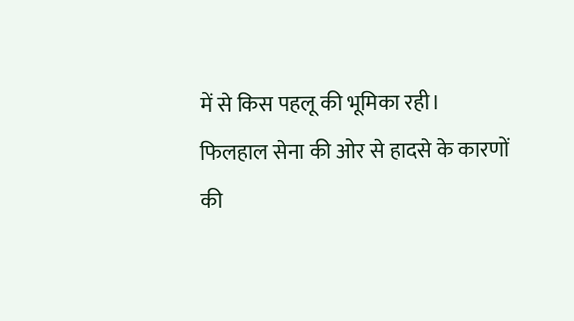में से किस पहलू की भूमिका रही।
फिलहाल सेना की ओर से हादसे के कारणों की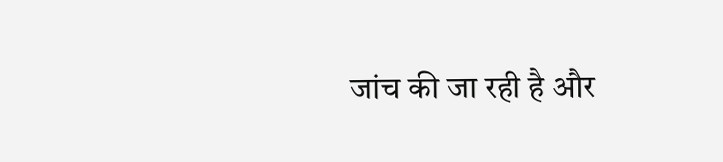जांच की जा रही है और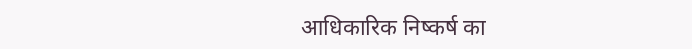आधिकारिक निष्कर्ष का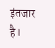इंतजार है।